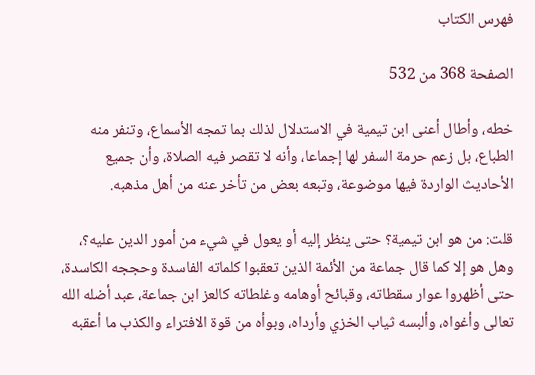فهرس الكتاب

الصفحة 368 من 532

خطه، وأطال أعنى ابن تيمية في الاستدلال لذلك بما تمجه الأسماع، وتنفر منه الطباع، بل زعم حرمة السفر لها إجماعا، وأنه لا تقصر فيه الصلاة، وأن جميع الأحاديث الواردة فيها موضوعة، وتبعه بعض من تأخر عنه من أهل مذهبه.

قلت: من هو ابن تيمية؟ حتى ينظر إليه أو يعول في شيء من أمور الدين عليه؟، وهل هو إلا كما قال جماعة من الأئمة الذين تعقبوا كلماته الفاسدة وحججه الكاسدة، حتى أظهروا عوار سقطاته، وقبائح أوهامه وغلطاته كالعز ابن جماعة، عبد أضله الله تعالى وأغواه، وألبسه ثياب الخزي وأرداه، وبوأه من قوة الافتراء والكذب ما أعقبه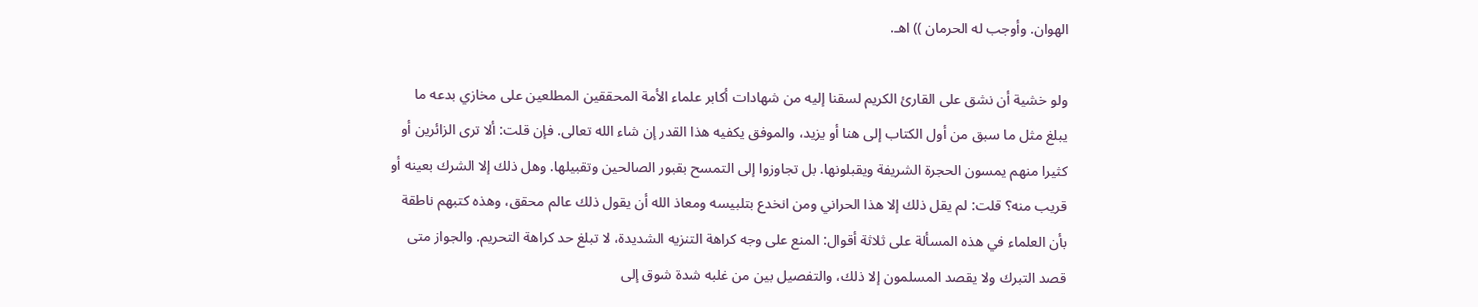الهوان. وأوجب له الحرمان )) اهـ.

ولو خشية أن نشق على القارئ الكريم لسقنا إليه من شهادات أكابر علماء الأمة المحققين المطلعين على مخازي بدعه ما يبلغ مثل ما سبق من أول الكتاب إلى هنا أو يزيد، والموفق يكفيه هذا القدر إن شاء الله تعالى. فإن قلت: ألا ترى الزائرين أو كثيرا منهم يمسون الحجرة الشريفة ويقبلونها. بل تجاوزوا إلى التمسح بقبور الصالحين وتقبيلها. وهل ذلك إلا الشرك بعينه أو قريب منه؟ قلت: لم يقل ذلك إلا هذا الحراني ومن انخدع بتلبيسه ومعاذ الله أن يقول ذلك عالم محقق، وهذه كتبهم ناطقة بأن العلماء في هذه المسألة على ثلاثة أقوال: المنع على وجه كراهة التنزيه الشديدة، لا تبلغ حد كراهة التحريم. والجواز متى قصد التبرك ولا يقصد المسلمون إلا ذلك، والتفصيل بين من غلبه شدة شوق إلى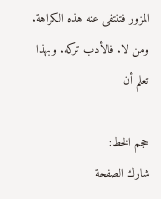المزور فتنتفى عنه هذه الكراهة. ومن لا. فالأدب تركه. وبهذا تعلم أن

حجم الخط:
شارك الصفحة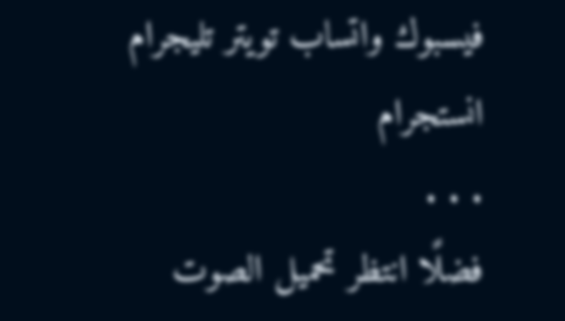فيسبوك واتساب تويتر تليجرام انستجرام
. . .
فضلًا انتظر تحميل الصوت